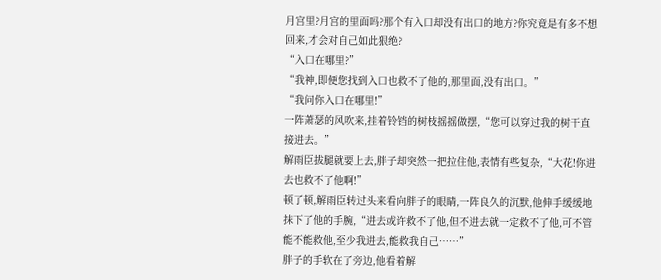月宫里?月宫的里面吗?那个有入口却没有出口的地方?你究竟是有多不想回来,才会对自己如此狠绝?
“入口在哪里?”
“我神,即便您找到入口也救不了他的,那里面,没有出口。”
“我问你入口在哪里!”
一阵萧瑟的风吹来,挂着铃铛的树枝摇摇做摆,“您可以穿过我的树干直接进去。”
解雨臣拔腿就要上去,胖子却突然一把拉住他,表情有些复杂,“大花!你进去也救不了他啊!”
顿了顿,解雨臣转过头来看向胖子的眼睛,一阵良久的沉默,他伸手缓缓地抹下了他的手腕,“进去或许救不了他,但不进去就一定救不了他,可不管能不能救他,至少我进去,能救我自己……”
胖子的手软在了旁边,他看着解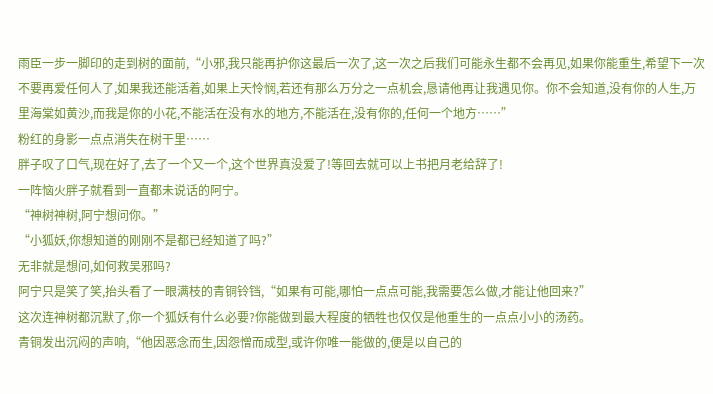雨臣一步一脚印的走到树的面前,“小邪,我只能再护你这最后一次了,这一次之后我们可能永生都不会再见,如果你能重生,希望下一次不要再爱任何人了,如果我还能活着,如果上天怜悯,若还有那么万分之一点机会,恳请他再让我遇见你。你不会知道,没有你的人生,万里海棠如黄沙,而我是你的小花,不能活在没有水的地方,不能活在,没有你的,任何一个地方……”
粉红的身影一点点消失在树干里……
胖子叹了口气,现在好了,去了一个又一个,这个世界真没爱了!等回去就可以上书把月老给辞了!
一阵恼火胖子就看到一直都未说话的阿宁。
“神树神树,阿宁想问你。”
“小狐妖,你想知道的刚刚不是都已经知道了吗?”
无非就是想问,如何救吴邪吗?
阿宁只是笑了笑,抬头看了一眼满枝的青铜铃铛,“如果有可能,哪怕一点点可能,我需要怎么做,才能让他回来?”
这次连神树都沉默了,你一个狐妖有什么必要?你能做到最大程度的牺牲也仅仅是他重生的一点点小小的汤药。
青铜发出沉闷的声响,“他因恶念而生,因怨憎而成型,或许你唯一能做的,便是以自己的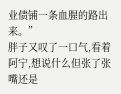业债铺一条血腥的路出来。”
胖子又叹了一口气,看着阿宁,想说什么但张了张嘴还是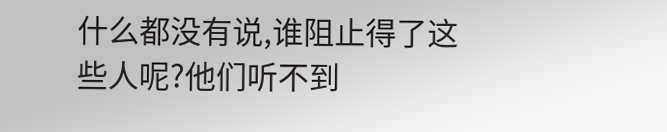什么都没有说,谁阻止得了这些人呢?他们听不到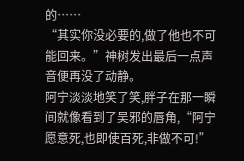的……
“其实你没必要的,做了他也不可能回来。”神树发出最后一点声音便再没了动静。
阿宁淡淡地笑了笑,胖子在那一瞬间就像看到了吴邪的唇角,“阿宁愿意死,也即使百死,非做不可!”